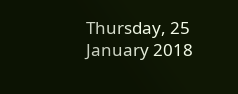Thursday, 25 January 2018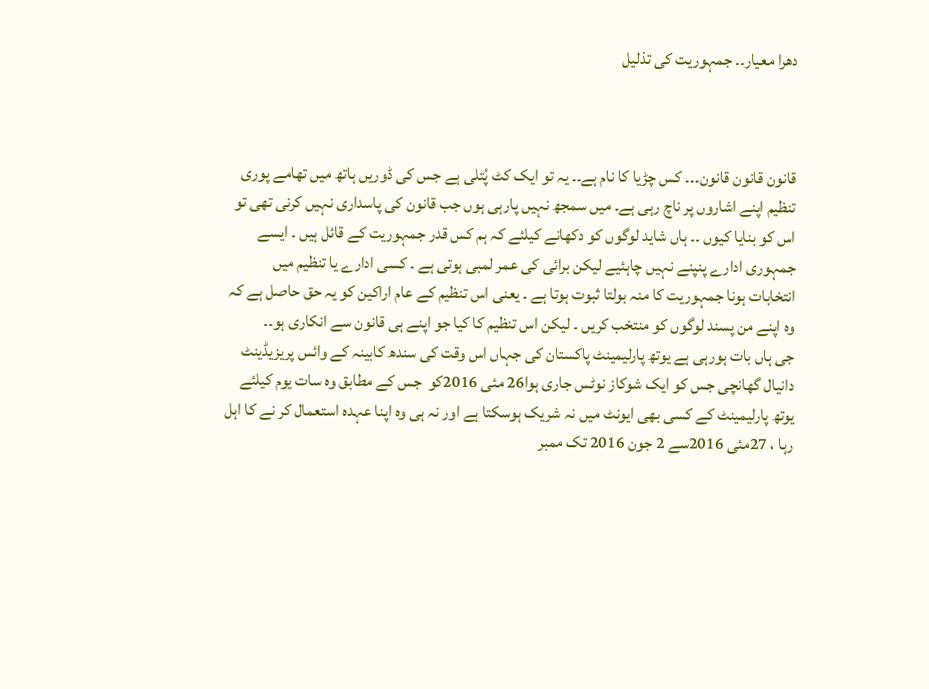دھرا معیار۔۔ جمہوریت کی تذلیل



قانون قانون قانون۔۔۔ کس چڑیا کا نام ہے۔۔ یہ تو ایک کٹ پُتلی ہے جس کی ڈوریں ہاتھ میں تھامے پوری تنظیم اپنے اشاروں پر ناچ رہی ہے۔ میں سمجھ نہیں پارہی ہوں جب قانون کی پاسداری نہیں کرنی تھی تو اس کو بنایا کیوں ۔۔ ہاں شاید لوگوں کو دکھانے کیلئے کہ ہم کس قدر جمہوریت کے قائل ہیں ۔ ایسے جمہوری ادارے پنپنے نہیں چاہئیے لیکن برائی کی عمر لمبی ہوتی ہے ۔ کسی ادارے یا تنظیم میں انتخابات ہونا جمہوریت کا منہ بولتا ثبوت ہوتا ہے ۔ یعنی اس تنظیم کے عام اراکین کو یہ حق حاصل ہے کہ وہ اپنے من پسند لوگوں کو منتخب کریں ۔ لیکن اس تنظیم کا کیا جو اپنے ہی قانون سے انکاری ہو۔۔
جی ہاں بات ہورہی ہے یوتھ پارلیمینٹ پاکستان کی جہاں اس وقت کی سندھ کابینہ کے وائس پریزیڈینٹ دانیال گھانچی جس کو ایک شوکاز نوٹس جاری ہوا26 مئی 2016کو  جس کے مطابق وہ سات یوم کیلئے یوتھ پارلیمینٹ کے کسی بھی ایونٹ میں نہ شریک ہوسکتا ہے اور نہ ہی وہ اپنا عہدہ استعمال کر نے کا اہل رہا ، 27مئی 2016سے 2 جون 2016 تک ممبر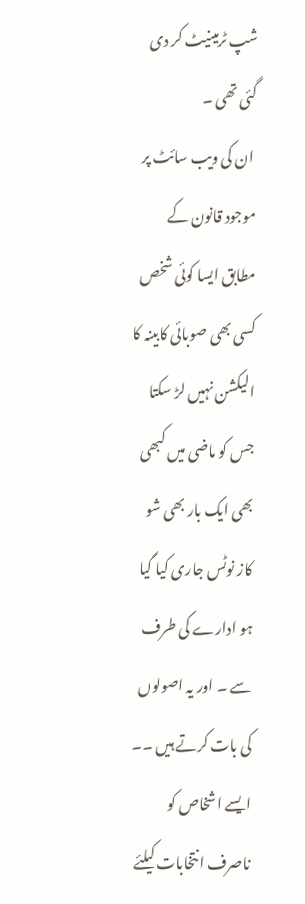شپ ٹرمینیٹ کر دی گئی تھی ۔
 ان کی ویب سائٹ پر موجود قانون کے مطابق ایسا کوئی شخص کسی بھی صوبائی کابینہ کا الیکشن نہیں لڑ سکتا جس کو ماضی میں کبھی بھی ایک بار بھی شو کاز نوٹس جاری کیا گیا ہو ادارے کی طرف سے ۔ اور یہ اصولوں کی بات کرتے ہیں ۔۔ ایسے اشخاص کو ناصرف انتخابات کیلئے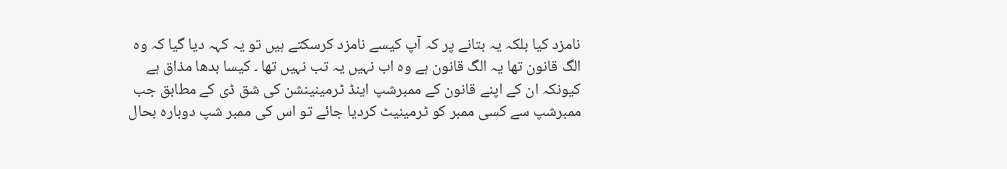نامزد کیا بلکہ یہ بتانے پر کہ آپ کیسے نامزد کرسکتے ہیں تو یہ کہہ دیا گیا کہ وہ الگ قانون تھا یہ الگ قانون ہے وہ اب نہیں یہ تب نہیں تھا ۔ کیسا بدھا مذاق ہے کیونکہ ان کے اپنے قانون کے ممبرشپ اینڈ ٹرمینینشن کی شق ڈی کے مطابق جب ممبرشپ سے کسی ممبر کو ٹرمینیٹ کردیا جائے تو اس کی ممبر شپ دوبارہ بحال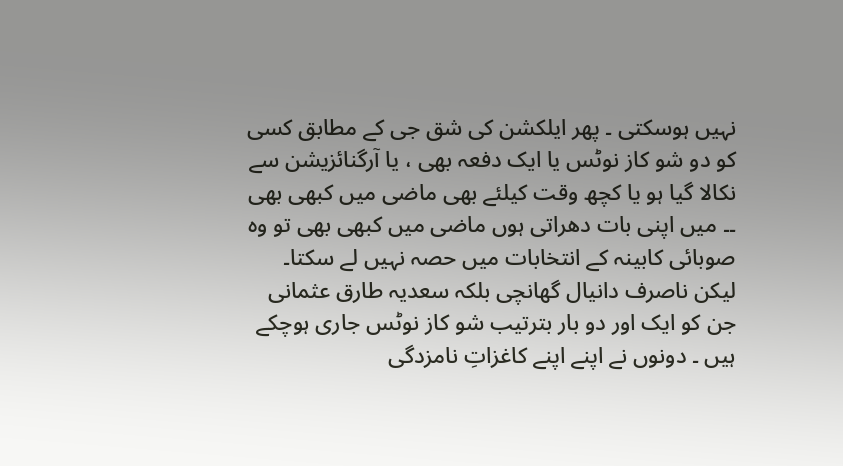نہیں ہوسکتی ۔ پھر ایلکشن کی شق جی کے مطابق کسی کو دو شو کاز نوٹس یا ایک دفعہ بھی ، یا آرگنائزیشن سے نکالا گیا ہو یا کچھ وقت کیلئے بھی ماضی میں کبھی بھی ۔۔ میں اپنی بات دھراتی ہوں ماضی میں کبھی بھی تو وہ صوبائی کابینہ کے انتخابات میں حصہ نہیں لے سکتا۔ لیکن ناصرف دانیال گھانچی بلکہ سعدیہ طارق عثمانی جن کو ایک اور دو بار بترتیب شو کاز نوٹس جاری ہوچکے ہیں ۔ دونوں نے اپنے اپنے کاغزاتِ نامزدگی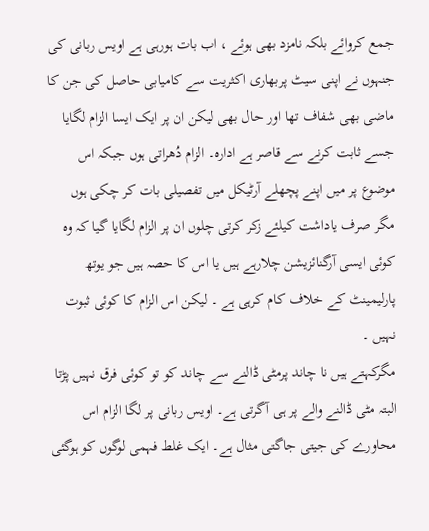جمع کروائے بلکہ نامزد بھی ہوئے ، اب بات ہورہی ہے اویس ربانی کی جنہوں نے اپنی سیٹ پربھاری اکثریت سے کامیابی حاصل کی جن کا ماضی بھی شفاف تھا اور حال بھی لیکن ان پر ایک ایسا الزام لگایا جسے ثابت کرنے سے قاصر ہے ادارہ۔ الزام دُھراتی ہوں جبکہ اس موضوع پر میں اپنے پچھلے آرٹیکل میں تفصیلی بات کر چکی ہوں مگر صرف یاداشت کیلئے زکر کرتی چلوں ان پر الزام لگایا گیا کہ وہ کوئی ایسی آرگنائزیشن چلارہے ہیں یا اس کا حصہ ہیں جو یوتھ پارلیمینٹ کے خلاف کام کرہی ہے ۔ لیکن اس الزام کا کوئی ثبوت نہیں ۔
مگرکہتے ہیں نا چاند پرمٹی ڈالنے سے چاند کو تو کوئی فرق نہیں پڑتا البتہ مٹی ڈالنے والے پر ہی آگرتی ہے۔ اویس ربانی پر لگا الزام اس محاورے کی جیتی جاگتی مثال ہے۔ ایک غلط فہمی لوگوں کو ہوگئی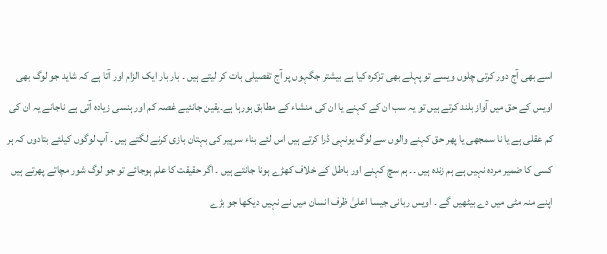اسے بھی آج دور کرتی چلوں ویسے تو پہلے بھی تزکرہ کیا ہے بیشتر جگہوں پر آج تفصیلی بات کر لیتے ہیں ۔ بار بار ایک الزام اور آتا ہے کہ شاید جو لوگ بھی اویس کے حق میں آواز بلند کرتے ہیں تو یہ سب ان کے کہنے یا ان کی منشاء کے مطابق ہورہا ہے۔یقین جانئیے غصہ کم اور ہنسی زیادہ آتی ہے ناجانے یہ ان کی کم عقلی ہے یا نا سمجھی یا پھر حق کہنے والوں سے لوگ یونہی ڈرا کرتے ہیں اس لئے بناء سرپیر کی بہتان بازی کرنے لگتے ہیں ۔ آپ لوگوں کیلئے بتادوں کہ ہر کسی کا ضمیر مردہ نہیں ہے ہم زندہ ہیں ۔۔ ہم سچ کہنے اور باطل کے خلاف کھڑے ہونا جانتے ہیں ۔ اگر حقیقت کا علم ہوجائے تو جو لوگ شور مچاتے پھرتے ہیں اپنے منہ مٹی میں دے بیٹھیں گے ۔ اویس ربانی جیسا اعلیٰ ظرف انسان میں نے نہیں دیکھا جو بڑے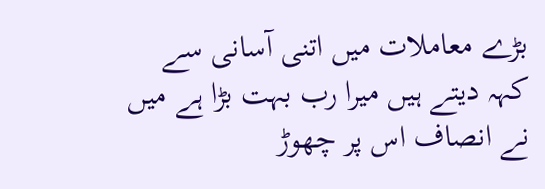بڑے معاملات میں اتنی آسانی سے کہہ دیتے ہیں میرا رب بہت بڑا ہے میں نے انصاف اس پر چھوڑ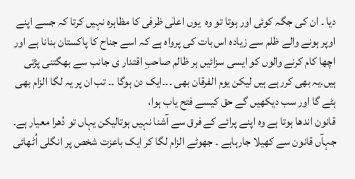دیا ۔ ان کی جگہ کوئی اور ہوتا تو وہ  یوں اعلٰی ظرفی کا مظاہرہ نہیں کرتا کہ جسے اپنے اوپر ہونے والے ظلم سے زیادہ اس بات کی پرواہ ہے کہ اسے جناح کا پاکستان بنانا ہے اور اچھا کام کرنے والوں کو ایسی سزائیں ہر ظالم صاحبِ اقتدار ی جانب سے بھگتنی پڑتی ہیں۔یہ بھی کررہے ہیں لیکن یوم الفرقان بھی ۔۔۔ایک دن ہوگا ۔۔ تب ان پر یہ لگا الزام بھی ہٹے گا اور سب دیکھیں گے حق کیسے فتح یاب ہوا،
قانون اندھا ہوتا ہے وہ اپنے پرائے کے فرق سے آشنا نہیں ہوتالیکن یہاں تو دُھرا معیار ہے۔ جہآں قانون سے کھیلا جارہاہے ۔ جھوٹے الزام لگا کر ایک باعزت شخص پر انگلی اُٹھائی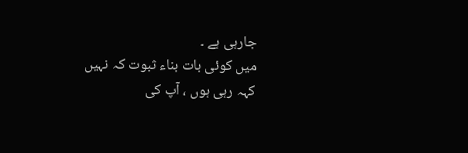جارہی ہے ۔
میں کوئی بات بناء ثبوت کہ نہیں کہہ رہی ہوں ، آپ کی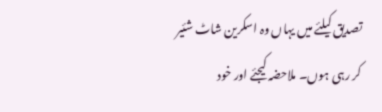تصدیق کیلئے میں یہاں وہ اسکرین شاٹ شئیر کر رہی ہوں۔ ملاحضہ کیجئے اور خود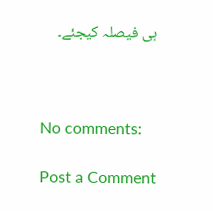ہی فیصلہ کیجئے۔



No comments:

Post a Comment